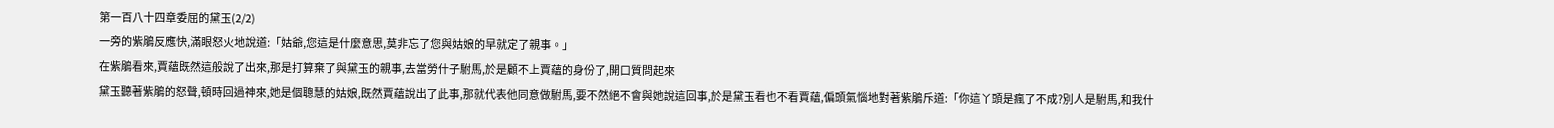第一百八十四章委屈的黛玉(2/2)
一旁的紫鵑反應快,滿眼怒火地說道:「姑爺,您這是什麼意思,莫非忘了您與姑娘的早就定了親事。」
在紫鵑看來,賈蘊既然這般說了出來,那是打算棄了與黛玉的親事,去當勞什子駙馬,於是顧不上賈蘊的身份了,開口質問起來
黛玉聽著紫鵑的怒聲,頓時回過神來,她是個聰慧的姑娘,既然賈蘊說出了此事,那就代表他同意做駙馬,要不然絕不會與她說這回事,於是黛玉看也不看賈蘊,偏頭氣惱地對著紫鵑斥道:「你這丫頭是瘋了不成?別人是駙馬,和我什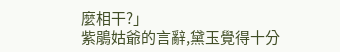麼相干?」
紫鵑姑爺的言辭,黛玉覺得十分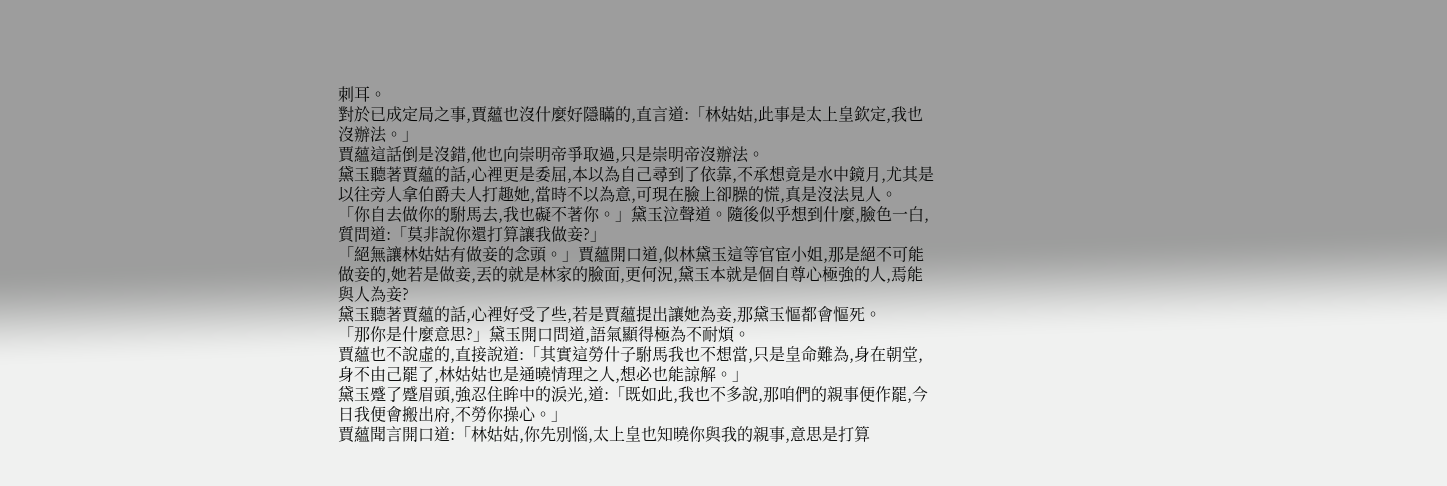刺耳。
對於已成定局之事,賈蘊也沒什麼好隱瞞的,直言道:「林姑姑,此事是太上皇欽定,我也沒辦法。」
賈蘊這話倒是沒錯,他也向崇明帝爭取過,只是崇明帝沒辦法。
黛玉聽著賈蘊的話,心裡更是委屈,本以為自己尋到了依靠,不承想竟是水中鏡月,尤其是以往旁人拿伯爵夫人打趣她,當時不以為意,可現在臉上卻臊的慌,真是沒法見人。
「你自去做你的駙馬去,我也礙不著你。」黛玉泣聲道。隨後似乎想到什麼,臉色一白,質問道:「莫非說你還打算讓我做妾?」
「絕無讓林姑姑有做妾的念頭。」賈蘊開口道,似林黛玉這等官宦小姐,那是絕不可能做妾的,她若是做妾,丟的就是林家的臉面,更何況,黛玉本就是個自尊心極強的人,焉能與人為妾?
黛玉聽著賈蘊的話,心裡好受了些,若是賈蘊提出讓她為妾,那黛玉慪都會慪死。
「那你是什麼意思?」黛玉開口問道,語氣顯得極為不耐煩。
賈蘊也不說虛的,直接說道:「其實這勞什子駙馬我也不想當,只是皇命難為,身在朝堂,身不由己罷了,林姑姑也是通曉情理之人,想必也能諒解。」
黛玉蹙了蹙眉頭,強忍住眸中的淚光,道:「既如此,我也不多說,那咱們的親事便作罷,今日我便會搬出府,不勞你操心。」
賈蘊聞言開口道:「林姑姑,你先別惱,太上皇也知曉你與我的親事,意思是打算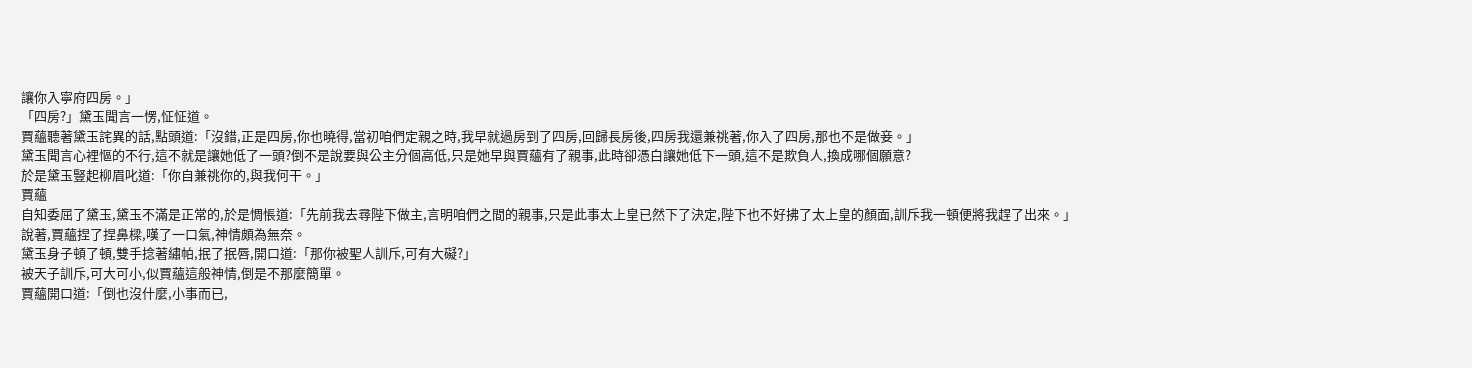讓你入寧府四房。」
「四房?」黛玉聞言一愣,怔怔道。
賈蘊聽著黛玉詫異的話,點頭道:「沒錯,正是四房,你也曉得,當初咱們定親之時,我早就過房到了四房,回歸長房後,四房我還兼祧著,你入了四房,那也不是做妾。」
黛玉聞言心裡慪的不行,這不就是讓她低了一頭?倒不是說要與公主分個高低,只是她早與賈蘊有了親事,此時卻憑白讓她低下一頭,這不是欺負人,換成哪個願意?
於是黛玉豎起柳眉叱道:「你自兼祧你的,與我何干。」
賈蘊
自知委屈了黛玉,黛玉不滿是正常的,於是惆悵道:「先前我去尋陛下做主,言明咱們之間的親事,只是此事太上皇已然下了決定,陛下也不好拂了太上皇的顏面,訓斥我一頓便將我趕了出來。」
說著,賈蘊捏了捏鼻樑,嘆了一口氣,神情頗為無奈。
黛玉身子頓了頓,雙手捻著繡帕,抿了抿唇,開口道:「那你被聖人訓斥,可有大礙?」
被天子訓斥,可大可小,似賈蘊這般神情,倒是不那麼簡單。
賈蘊開口道:「倒也沒什麼,小事而已,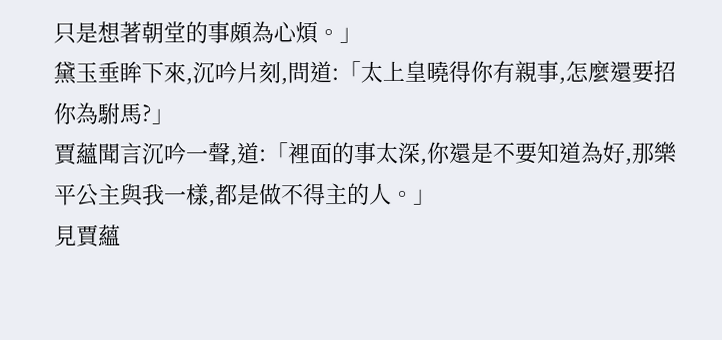只是想著朝堂的事頗為心煩。」
黛玉垂眸下來,沉吟片刻,問道:「太上皇曉得你有親事,怎麼還要招你為駙馬?」
賈蘊聞言沉吟一聲,道:「裡面的事太深,你還是不要知道為好,那樂平公主與我一樣,都是做不得主的人。」
見賈蘊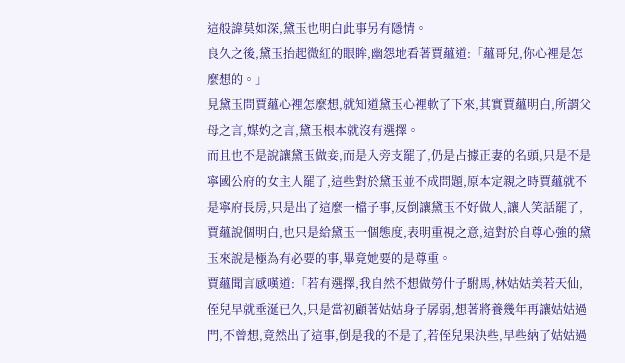這般諱莫如深,黛玉也明白此事另有隱情。
良久之後,黛玉抬起微紅的眼眸,幽怨地看著賈蘊道:「蘊哥兒,你心裡是怎麼想的。」
見黛玉問賈蘊心裡怎麼想,就知道黛玉心裡軟了下來,其實賈蘊明白,所謂父母之言,媒妁之言,黛玉根本就沒有選擇。
而且也不是說讓黛玉做妾,而是入旁支罷了,仍是占據正妻的名頭,只是不是寧國公府的女主人罷了,這些對於黛玉並不成問題,原本定親之時賈蘊就不是寧府長房,只是出了這麼一檔子事,反倒讓黛玉不好做人,讓人笑話罷了,賈蘊說個明白,也只是給黛玉一個態度,表明重視之意,這對於自尊心強的黛玉來說是極為有必要的事,畢竟她要的是尊重。
賈蘊聞言感嘆道:「若有選擇,我自然不想做勞什子駙馬,林姑姑美若天仙,侄兒早就垂涎已久,只是當初顧著姑姑身子孱弱,想著將養幾年再讓姑姑過門,不曾想,竟然出了這事,倒是我的不是了,若侄兒果決些,早些納了姑姑過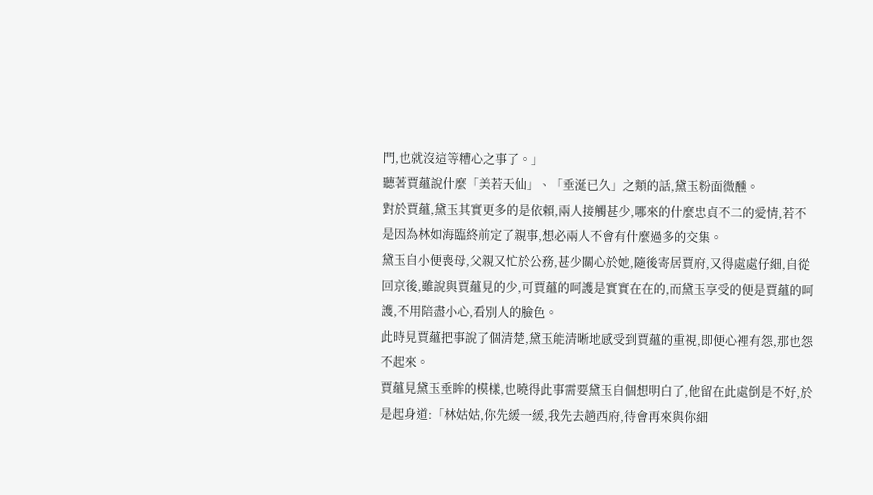門,也就沒這等糟心之事了。」
聽著賈蘊說什麼「美若天仙」、「垂涎已久」之類的話,黛玉粉面微醺。
對於賈蘊,黛玉其實更多的是依賴,兩人接觸甚少,哪來的什麼忠貞不二的愛情,若不是因為林如海臨終前定了親事,想必兩人不會有什麼過多的交集。
黛玉自小便喪母,父親又忙於公務,甚少關心於她,隨後寄居賈府,又得處處仔細,自從回京後,雖說與賈蘊見的少,可賈蘊的呵護是實實在在的,而黛玉享受的便是賈蘊的呵護,不用陪盡小心,看別人的臉色。
此時見賈蘊把事說了個清楚,黛玉能清晰地感受到賈蘊的重視,即便心裡有怨,那也怨不起來。
賈蘊見黛玉垂眸的模樣,也曉得此事需要黛玉自個想明白了,他留在此處倒是不好,於是起身道:「林姑姑,你先緩一緩,我先去趟西府,待會再來與你細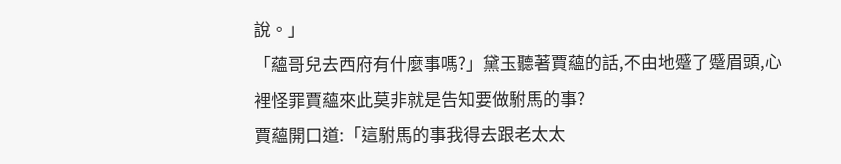說。」
「蘊哥兒去西府有什麼事嗎?」黛玉聽著賈蘊的話,不由地蹙了蹙眉頭,心裡怪罪賈蘊來此莫非就是告知要做駙馬的事?
賈蘊開口道:「這駙馬的事我得去跟老太太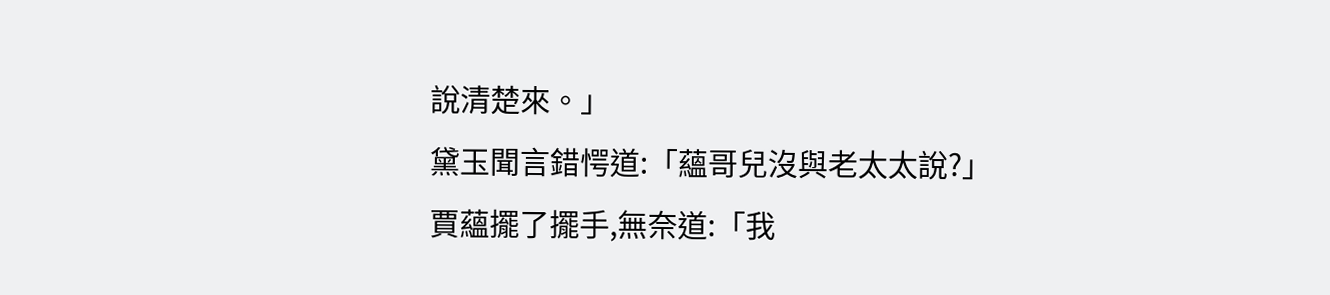說清楚來。」
黛玉聞言錯愕道:「蘊哥兒沒與老太太說?」
賈蘊擺了擺手,無奈道:「我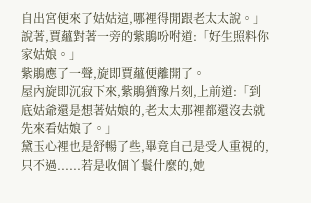自出宮便來了姑姑這,哪裡得閒跟老太太說。」
說著,賈蘊對著一旁的紫鵑吩咐道:「好生照料你家姑娘。」
紫鵑應了一聲,旋即賈蘊便離開了。
屋內旋即沉寂下來,紫鵑猶豫片刻,上前道:「到底姑爺還是想著姑娘的,老太太那裡都還沒去就先來看姑娘了。」
黛玉心裡也是舒暢了些,畢竟自己是受人重視的,只不過......若是收個丫鬟什麼的,她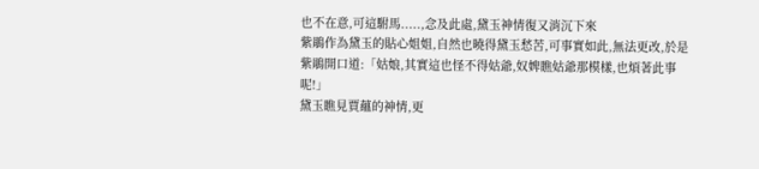也不在意,可這駙馬.....,念及此處,黛玉神情復又消沉下來
紫鵑作為黛玉的貼心姐姐,自然也曉得黛玉愁苦,可事實如此,無法更改,於是紫鵑開口道:「姑娘,其實這也怪不得姑爺,奴婢瞧姑爺那模樣,也煩著此事呢!」
黛玉瞧見賈蘊的神情,更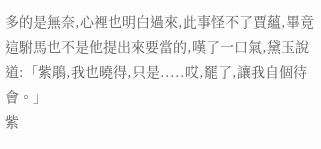多的是無奈,心裡也明白過來,此事怪不了賈蘊,畢竟這駙馬也不是他提出來要當的,嘆了一口氣,黛玉說道:「紫鵑,我也曉得,只是.....哎,罷了,讓我自個待會。」
紫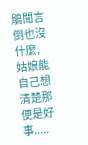鵑聞言倒也沒什麼,姑娘能自己想清楚那便是好事.....